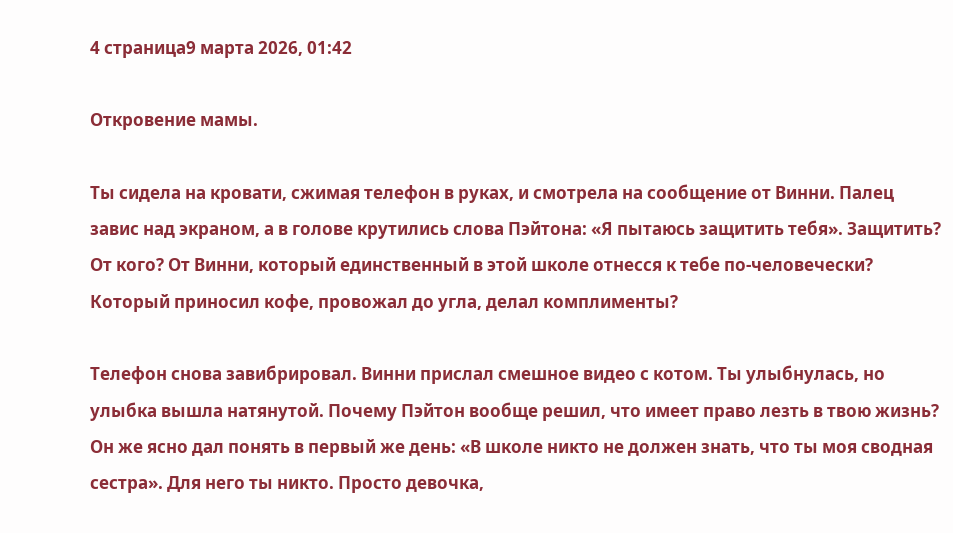4 страница9 марта 2026, 01:42

Откровение мамы.

Ты сидела на кровати, сжимая телефон в руках, и смотрела на сообщение от Винни. Палец завис над экраном, а в голове крутились слова Пэйтона: «Я пытаюсь защитить тебя». Защитить? От кого? От Винни, который единственный в этой школе отнесся к тебе по-человечески? Который приносил кофе, провожал до угла, делал комплименты?

Телефон снова завибрировал. Винни прислал смешное видео с котом. Ты улыбнулась, но улыбка вышла натянутой. Почему Пэйтон вообще решил, что имеет право лезть в твою жизнь? Он же ясно дал понять в первый же день: «В школе никто не должен знать, что ты моя сводная сестра». Для него ты никто. Просто девочка,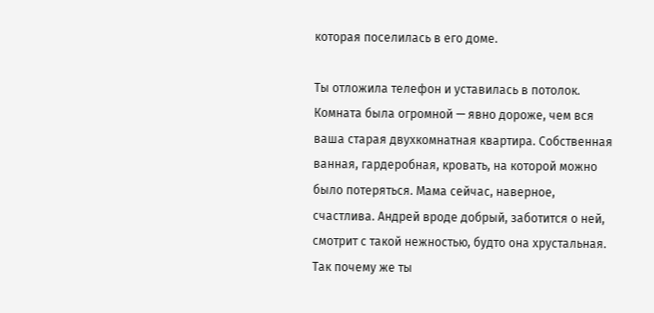которая поселилась в его доме.

Ты отложила телефон и уставилась в потолок. Комната была огромной — явно дороже, чем вся ваша старая двухкомнатная квартира. Собственная ванная, гардеробная, кровать, на которой можно было потеряться. Мама сейчас, наверное, счастлива. Андрей вроде добрый, заботится о ней, смотрит с такой нежностью, будто она хрустальная. Так почему же ты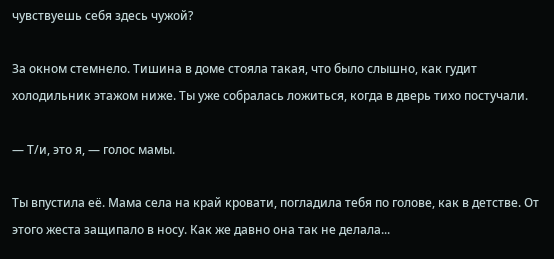чувствуешь себя здесь чужой?

За окном стемнело. Тишина в доме стояла такая, что было слышно, как гудит холодильник этажом ниже. Ты уже собралась ложиться, когда в дверь тихо постучали.

— Т/и, это я, — голос мамы.

Ты впустила её. Мама села на край кровати, погладила тебя по голове, как в детстве. От этого жеста защипало в носу. Как же давно она так не делала...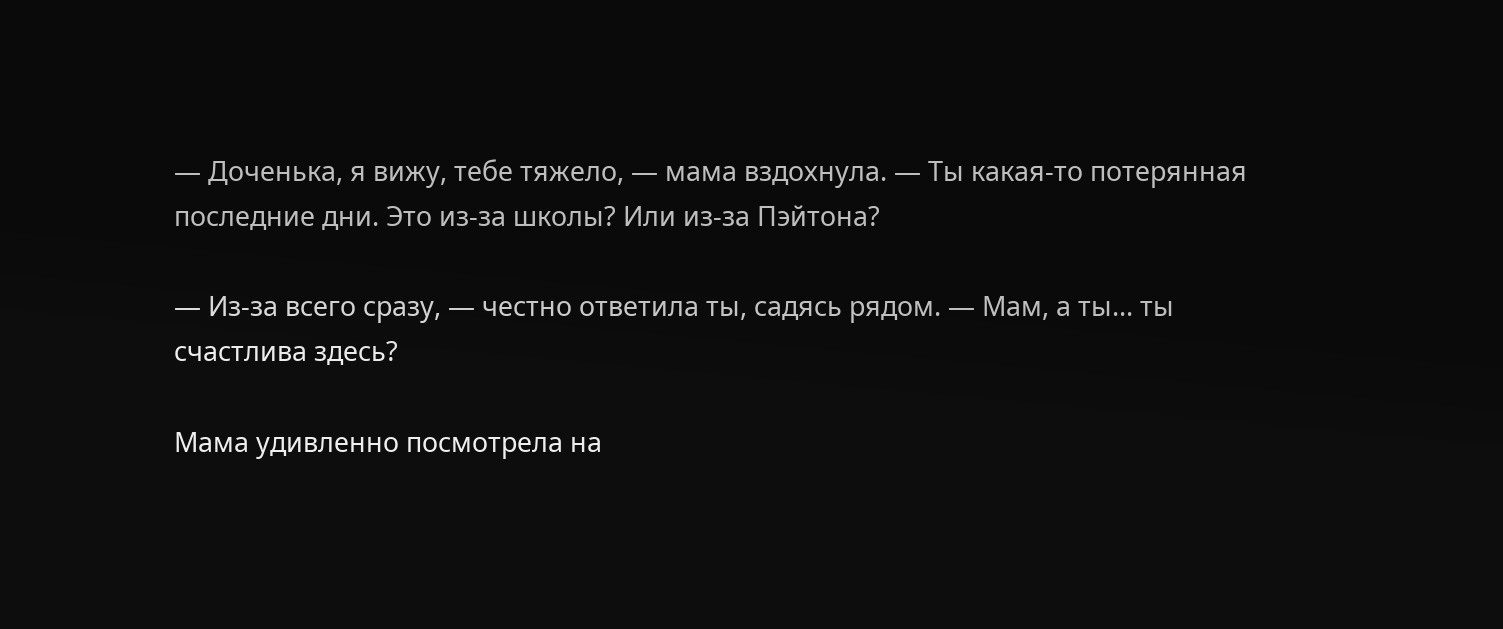— Доченька, я вижу, тебе тяжело, — мама вздохнула. — Ты какая-то потерянная последние дни. Это из-за школы? Или из-за Пэйтона?

— Из-за всего сразу, — честно ответила ты, садясь рядом. — Мам, а ты... ты счастлива здесь?

Мама удивленно посмотрела на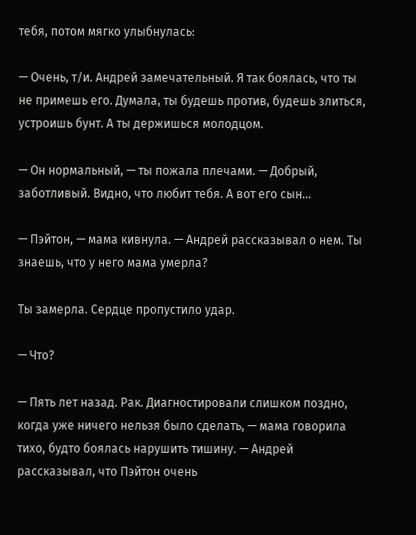тебя, потом мягко улыбнулась:

— Очень, т/и. Андрей замечательный. Я так боялась, что ты не примешь его. Думала, ты будешь против, будешь злиться, устроишь бунт. А ты держишься молодцом.

— Он нормальный, — ты пожала плечами. — Добрый, заботливый. Видно, что любит тебя. А вот его сын...

— Пэйтон, — мама кивнула. — Андрей рассказывал о нем. Ты знаешь, что у него мама умерла?

Ты замерла. Сердце пропустило удар.

— Что?

— Пять лет назад. Рак. Диагностировали слишком поздно, когда уже ничего нельзя было сделать, — мама говорила тихо, будто боялась нарушить тишину. — Андрей рассказывал, что Пэйтон очень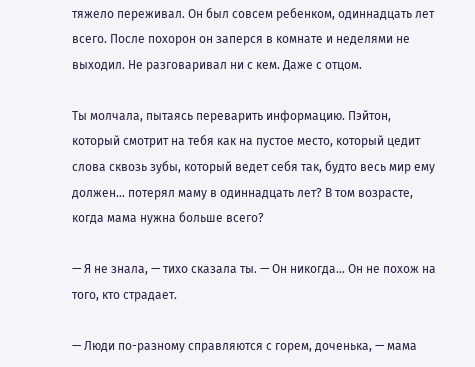тяжело переживал. Он был совсем ребенком, одиннадцать лет всего. После похорон он заперся в комнате и неделями не выходил. Не разговаривал ни с кем. Даже с отцом.

Ты молчала, пытаясь переварить информацию. Пэйтон, который смотрит на тебя как на пустое место, который цедит слова сквозь зубы, который ведет себя так, будто весь мир ему должен... потерял маму в одиннадцать лет? В том возрасте, когда мама нужна больше всего?

— Я не знала, — тихо сказала ты. — Он никогда... Он не похож на того, кто страдает.

— Люди по-разному справляются с горем, доченька, — мама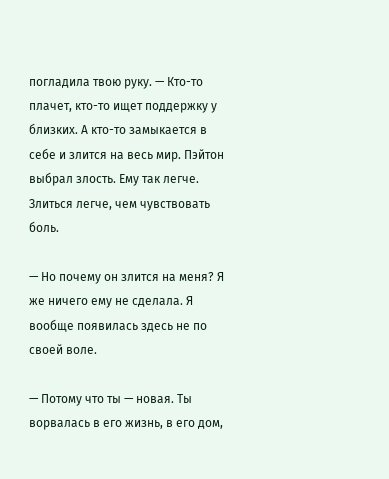погладила твою руку. — Кто-то плачет, кто-то ищет поддержку у близких. А кто-то замыкается в себе и злится на весь мир. Пэйтон выбрал злость. Ему так легче. Злиться легче, чем чувствовать боль.

— Но почему он злится на меня? Я же ничего ему не сделала. Я вообще появилась здесь не по своей воле.

— Потому что ты — новая. Ты ворвалась в его жизнь, в его дом,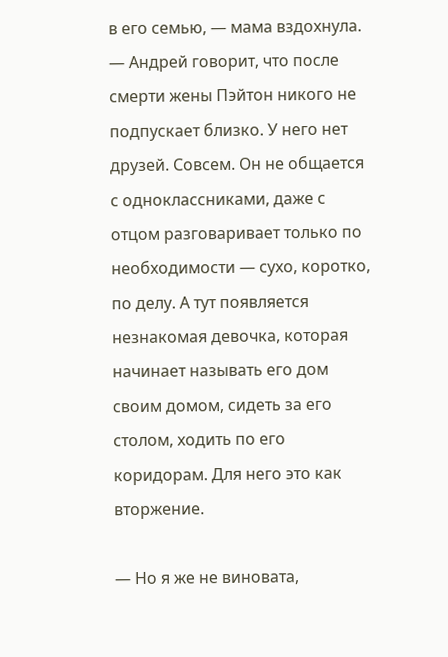в его семью, — мама вздохнула. — Андрей говорит, что после смерти жены Пэйтон никого не подпускает близко. У него нет друзей. Совсем. Он не общается с одноклассниками, даже с отцом разговаривает только по необходимости — сухо, коротко, по делу. А тут появляется незнакомая девочка, которая начинает называть его дом своим домом, сидеть за его столом, ходить по его коридорам. Для него это как вторжение.

— Но я же не виновата,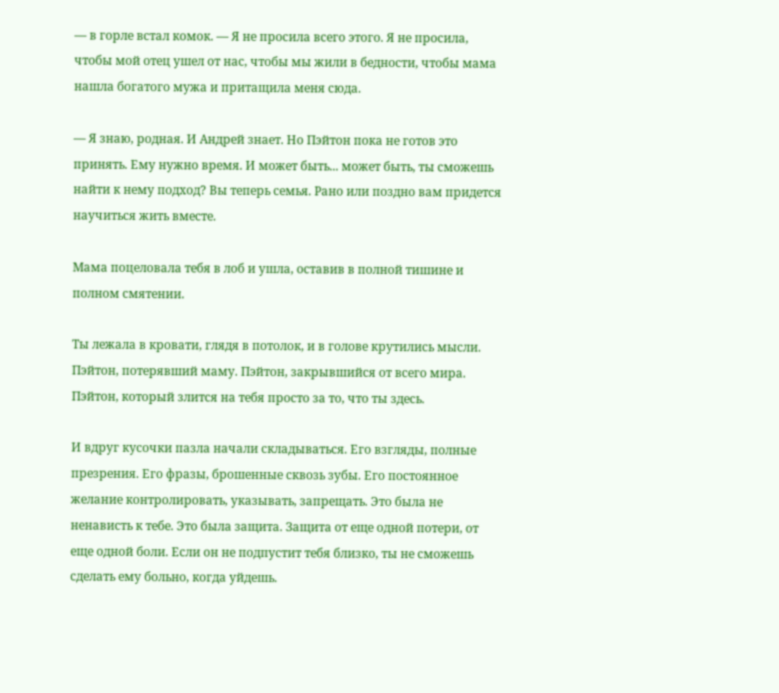— в горле встал комок. — Я не просила всего этого. Я не просила, чтобы мой отец ушел от нас, чтобы мы жили в бедности, чтобы мама нашла богатого мужа и притащила меня сюда.

— Я знаю, родная. И Андрей знает. Но Пэйтон пока не готов это принять. Ему нужно время. И может быть... может быть, ты сможешь найти к нему подход? Вы теперь семья. Рано или поздно вам придется научиться жить вместе.

Мама поцеловала тебя в лоб и ушла, оставив в полной тишине и полном смятении.

Ты лежала в кровати, глядя в потолок, и в голове крутились мысли. Пэйтон, потерявший маму. Пэйтон, закрывшийся от всего мира. Пэйтон, который злится на тебя просто за то, что ты здесь.

И вдруг кусочки пазла начали складываться. Его взгляды, полные презрения. Его фразы, брошенные сквозь зубы. Его постоянное желание контролировать, указывать, запрещать. Это была не ненависть к тебе. Это была защита. Защита от еще одной потери, от еще одной боли. Если он не подпустит тебя близко, ты не сможешь сделать ему больно, когда уйдешь.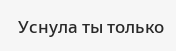Уснула ты только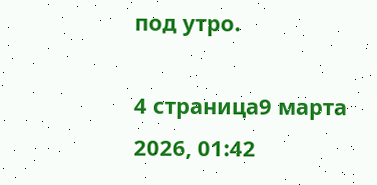под утро.

4 страница9 марта 2026, 01:42